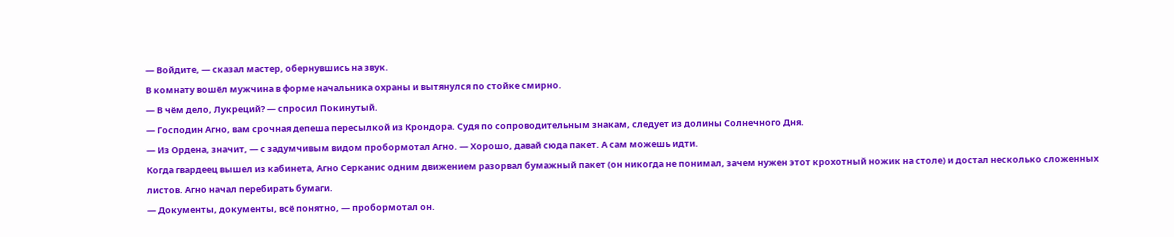— Войдите, — сказал мастер, обернувшись на звук.
В комнату вошёл мужчина в форме начальника охраны и вытянулся по стойке смирно.
— В чём дело, Лукреций? — спросил Покинутый.
— Господин Агно, вам срочная депеша пересылкой из Крондора. Судя по сопроводительным знакам, следует из долины Солнечного Дня.
— Из Ордена, значит, — с задумчивым видом пробормотал Агно. — Хорошо, давай сюда пакет. А сам можешь идти.
Когда гвардеец вышел из кабинета, Агно Серканис одним движением разорвал бумажный пакет (он никогда не понимал, зачем нужен этот крохотный ножик на столе) и достал несколько сложенных листов. Агно начал перебирать бумаги.
— Документы, документы, всё понятно, — пробормотал он.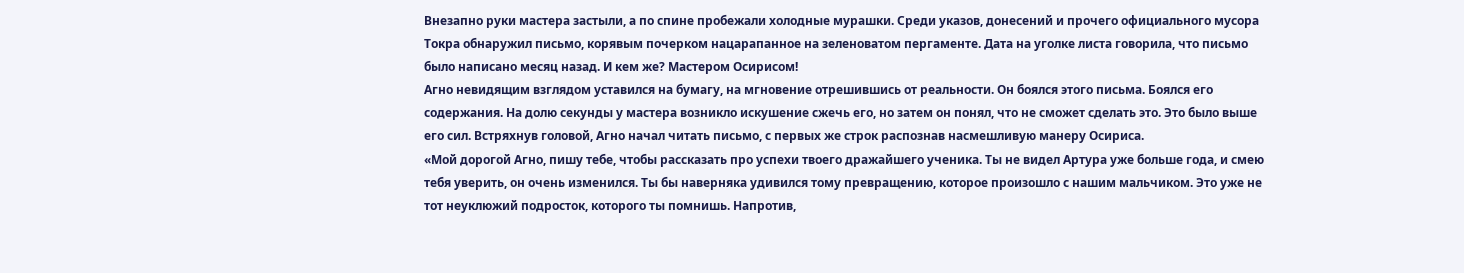Внезапно руки мастера застыли, а по спине пробежали холодные мурашки. Среди указов, донесений и прочего официального мусора Токра обнаружил письмо, корявым почерком нацарапанное на зеленоватом пергаменте. Дата на уголке листа говорила, что письмо было написано месяц назад. И кем же? Мастером Осирисом!
Агно невидящим взглядом уставился на бумагу, на мгновение отрешившись от реальности. Он боялся этого письма. Боялся его содержания. На долю секунды у мастера возникло искушение сжечь его, но затем он понял, что не сможет сделать это. Это было выше его сил. Встряхнув головой, Агно начал читать письмо, с первых же строк распознав насмешливую манеру Осириса.
«Мой дорогой Агно, пишу тебе, чтобы рассказать про успехи твоего дражайшего ученика. Ты не видел Артура уже больше года, и смею тебя уверить, он очень изменился. Ты бы наверняка удивился тому превращению, которое произошло с нашим мальчиком. Это уже не тот неуклюжий подросток, которого ты помнишь. Напротив,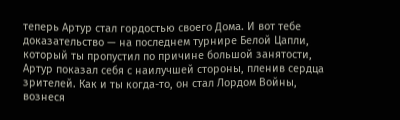теперь Артур стал гордостью своего Дома. И вот тебе доказательство — на последнем турнире Белой Цапли, который ты пропустил по причине большой занятости, Артур показал себя с наилучшей стороны, пленив сердца зрителей. Как и ты когда-то, он стал Лордом Войны, вознеся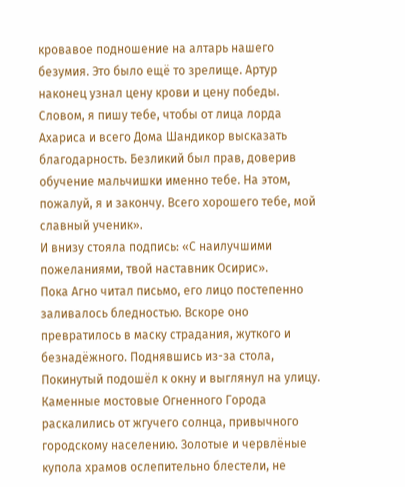кровавое подношение на алтарь нашего безумия. Это было ещё то зрелище. Артур наконец узнал цену крови и цену победы. Словом, я пишу тебе, чтобы от лица лорда Ахариса и всего Дома Шандикор высказать благодарность. Безликий был прав, доверив обучение мальчишки именно тебе. На этом, пожалуй, я и закончу. Всего хорошего тебе, мой славный ученик».
И внизу стояла подпись: «С наилучшими пожеланиями, твой наставник Осирис».
Пока Агно читал письмо, его лицо постепенно заливалось бледностью. Вскоре оно превратилось в маску страдания, жуткого и безнадёжного. Поднявшись из-за стола, Покинутый подошёл к окну и выглянул на улицу. Каменные мостовые Огненного Города раскалились от жгучего солнца, привычного городскому населению. Золотые и червлёные купола храмов ослепительно блестели, не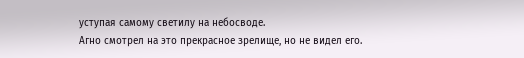уступая самому светилу на небосводе.
Агно смотрел на это прекрасное зрелище, но не видел его.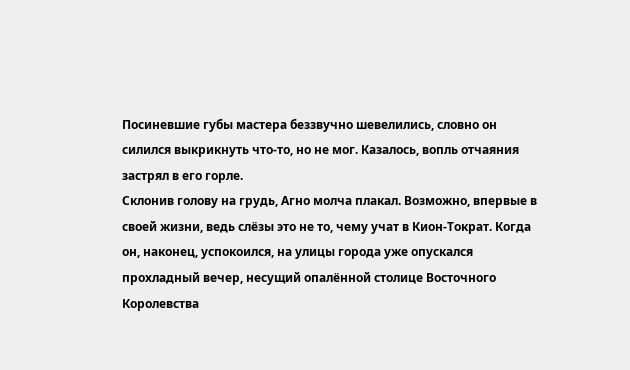Посиневшие губы мастера беззвучно шевелились, словно он силился выкрикнуть что-то, но не мог. Казалось, вопль отчаяния застрял в его горле.
Склонив голову на грудь, Агно молча плакал. Возможно, впервые в своей жизни, ведь слёзы это не то, чему учат в Кион-Тократ. Когда он, наконец, успокоился, на улицы города уже опускался прохладный вечер, несущий опалённой столице Восточного Королевства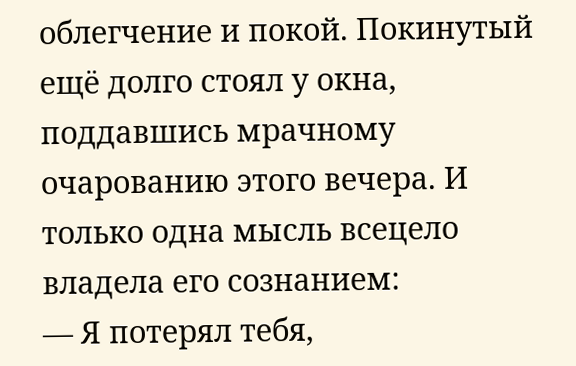облегчение и покой. Покинутый ещё долго стоял у окна, поддавшись мрачному очарованию этого вечера. И только одна мысль всецело владела его сознанием:
— Я потерял тебя,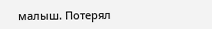малыш. Потерял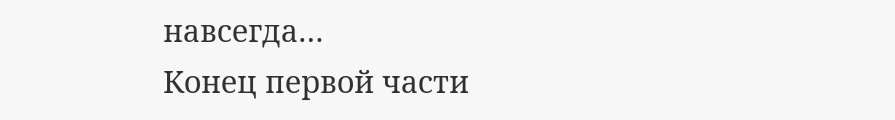навсегда…
Конец первой части